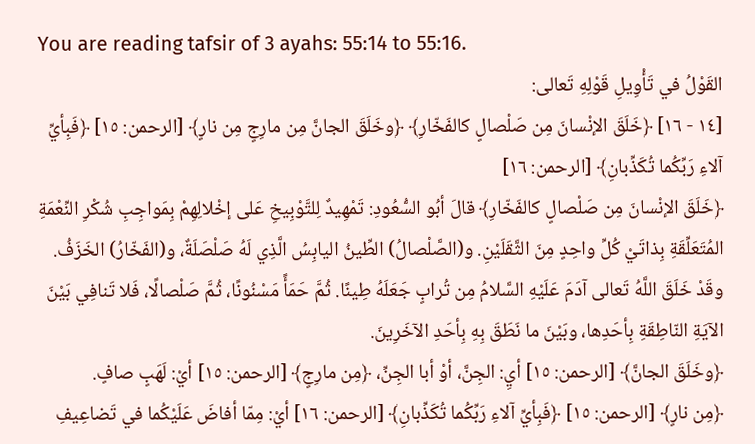You are reading tafsir of 3 ayahs: 55:14 to 55:16.
القَوْلُ في تَأْوِيلِ قَوْلِهِ تَعالى:
[١٤ - ١٦] ﴿خَلَقَ الإنْسانَ مِن صَلْصالٍ كالفَخّارِ﴾ ﴿وخَلَقَ الجانَّ مِن مارِجٍ مِن نارٍ﴾ [الرحمن: ١٥] ﴿فَبِأيِّ آلاءِ رَبِّكُما تُكَذِّبانِ﴾ [الرحمن: ١٦]
﴿خَلَقَ الإنْسانَ مِن صَلْصالٍ كالفَخّارِ﴾ قالَ أبُو السُّعُودِ: تَمْهِيدٌ لِلتَّوْبِيخِ عَلى إخْلالِهِمْ بِمَواجِبِ شُكْرِ النِّعْمَةِ المُتَعَلِّقَةِ بِذاتَيْ كُلِّ واحِدٍ مِنَ الثَّقَلَيْنِ. و(الصَّلْصالُ) الطِّينُ اليابِسُ الَّذِي لَهُ صَلْصَلَةٌ، و(الفَخّارُ) الخَزَفُ. وقَدْ خَلَقَ اللَّهُ تَعالى آدَمَ عَلَيْهِ السَّلامُ مِن تُرابٍ جَعَلَهُ طِينًا. ثُمَّ حَمَأً مَسْنُونًا، ثُمَّ صَلْصالًا، فَلا تَنافِي بَيْنَ الآيَةِ النّاطِقَةِ بِأحَدِها، وبَيْنَ ما نَطَقَ بِهِ بِأحَدِ الآخَرِينَ.
﴿وخَلَقَ الجانَّ﴾ [الرحمن: ١٥] أيِ: الجِنَّ، أوْ أبا الجِنِّ، ﴿مِن مارِجٍ﴾ [الرحمن: ١٥] أيْ: لَهَبٍ صافٍ.
﴿مِن نارٍ﴾ [الرحمن: ١٥] ﴿فَبِأيِّ آلاءِ رَبِّكُما تُكَذِّبانِ﴾ [الرحمن: ١٦] أيْ: مِمّا أفاضَ عَلَيْكُما في تَضاعِيفِ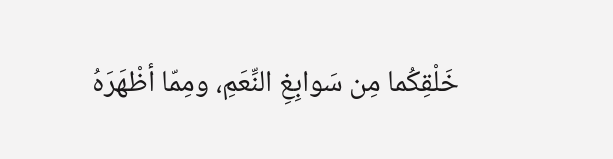خَلْقِكُما مِن سَوابِغِ النِّعَمِ، ومِمّا أظْهَرَهُ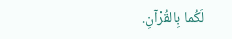لَكُما بِالقُرْآنِ.